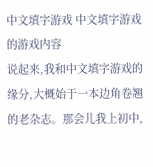中文填字游戏 中文填字游戏的游戏内容
说起来,我和中文填字游戏的缘分,大概始于一本边角卷翘的老杂志。那会儿我上初中,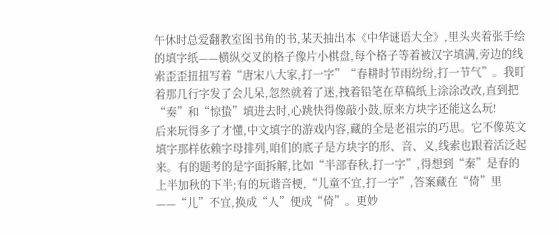午休时总爱翻教室图书角的书,某天抽出本《中华谜语大全》,里头夹着张手绘的填字纸——横纵交叉的格子像片小棋盘,每个格子等着被汉字填满,旁边的线索歪歪扭扭写着“唐宋八大家,打一字”“春耕时节雨纷纷,打一节气”。我盯着那几行字发了会儿呆,忽然就着了迷,拽着铅笔在草稿纸上涂涂改改,直到把“奏”和“惊蛰”填进去时,心跳快得像敲小鼓,原来方块字还能这么玩!
后来玩得多了才懂,中文填字的游戏内容,藏的全是老祖宗的巧思。它不像英文填字那样依赖字母排列,咱们的底子是方块字的形、音、义,线索也跟着活泛起来。有的题考的是字面拆解,比如“半部春秋,打一字”,得想到“秦”是春的上半加秋的下半;有的玩谐音梗,“儿童不宜,打一字”,答案藏在“倚”里——“儿”不宜,换成“人”便成“倚”。更妙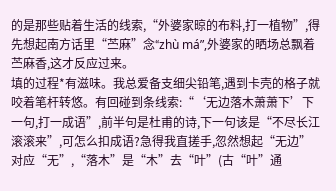的是那些贴着生活的线索,“外婆家晾的布料,打一植物”,得先想起南方话里“苎麻”念“zhù má”,外婆家的晒场总飘着苎麻香,这才反应过来。
填的过程*有滋味。我总爱备支细尖铅笔,遇到卡壳的格子就咬着笔杆转悠。有回碰到条线索:“‘无边落木萧萧下’下一句,打一成语”,前半句是杜甫的诗,下一句该是“不尽长江滚滚来”,可怎么扣成语?急得我直搓手,忽然想起“无边”对应“无”,“落木”是“木”去“叶”(古“叶”通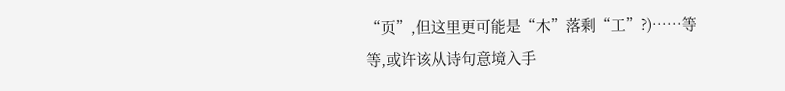“页”,但这里更可能是“木”落剩“工”?)……等等,或许该从诗句意境入手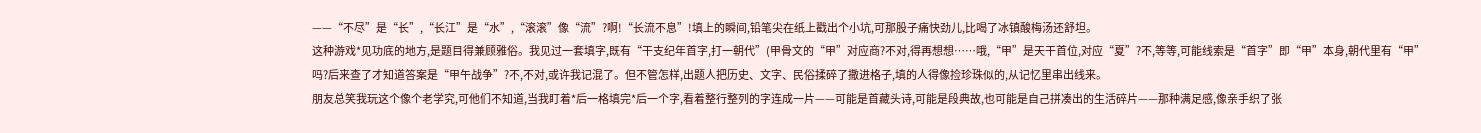——“不尽”是“长”,“长江”是“水”,“滚滚”像“流”?啊!“长流不息”!填上的瞬间,铅笔尖在纸上戳出个小坑,可那股子痛快劲儿,比喝了冰镇酸梅汤还舒坦。
这种游戏*见功底的地方,是题目得兼顾雅俗。我见过一套填字,既有“干支纪年首字,打一朝代”(甲骨文的“甲”对应商?不对,得再想想……哦,“甲”是天干首位,对应“夏”?不,等等,可能线索是“首字”即“甲”本身,朝代里有“甲”吗?后来查了才知道答案是“甲午战争”?不,不对,或许我记混了。但不管怎样,出题人把历史、文字、民俗揉碎了撒进格子,填的人得像捡珍珠似的,从记忆里串出线来。
朋友总笑我玩这个像个老学究,可他们不知道,当我盯着*后一格填完*后一个字,看着整行整列的字连成一片——可能是首藏头诗,可能是段典故,也可能是自己拼凑出的生活碎片——那种满足感,像亲手织了张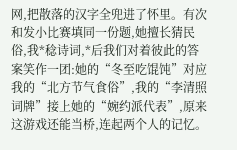网,把散落的汉字全兜进了怀里。有次和发小比赛填同一份题,她擅长猜民俗,我*稔诗词,*后我们对着彼此的答案笑作一团:她的“冬至吃馄饨”对应我的“北方节气食俗”,我的“李清照词牌”接上她的“婉约派代表”,原来这游戏还能当桥,连起两个人的记忆。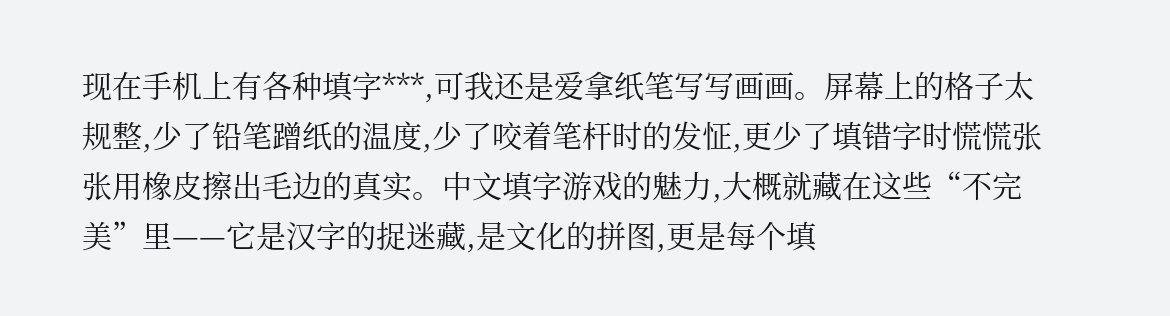现在手机上有各种填字***,可我还是爱拿纸笔写写画画。屏幕上的格子太规整,少了铅笔蹭纸的温度,少了咬着笔杆时的发怔,更少了填错字时慌慌张张用橡皮擦出毛边的真实。中文填字游戏的魅力,大概就藏在这些“不完美”里——它是汉字的捉迷藏,是文化的拼图,更是每个填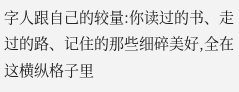字人跟自己的较量:你读过的书、走过的路、记住的那些细碎美好,全在这横纵格子里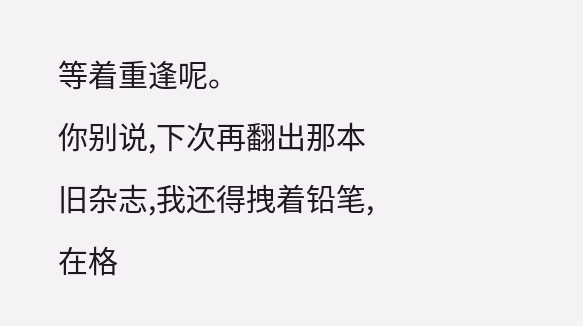等着重逢呢。
你别说,下次再翻出那本旧杂志,我还得拽着铅笔,在格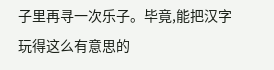子里再寻一次乐子。毕竟,能把汉字玩得这么有意思的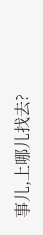事儿,上哪儿找去?